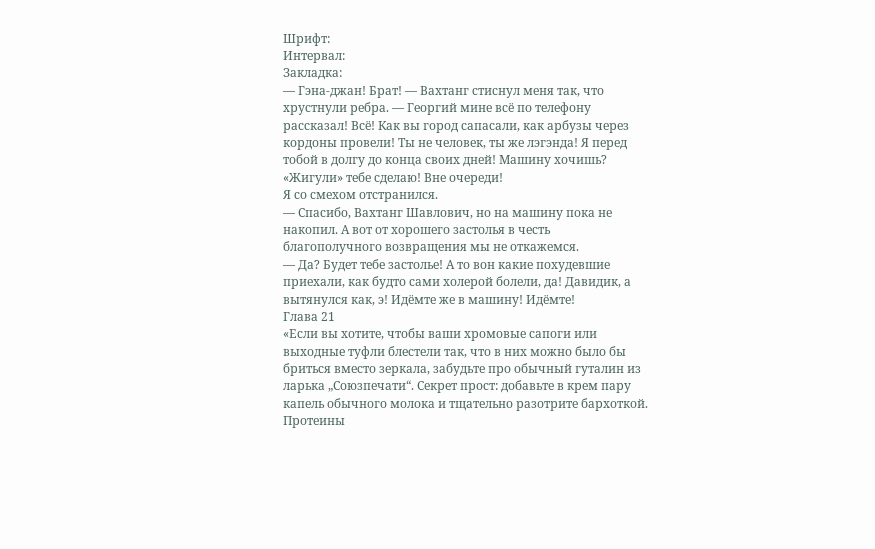Шрифт:
Интервал:
Закладка:
— Гэна-джан! Брат! — Вахтанг стиснул меня так, что хрустнули ребра. — Георгий мине всё по телефону рассказал! Всё! Как вы город сапасали, как арбузы через кордоны провели! Ты не человек, ты же лэгэнда! Я перед тобой в долгу до конца своих дней! Машину хочишь? «Жигули» тебе сделаю! Вне очереди!
Я со смехом отстранился.
— Спасибо, Вахтанг Шавлович, но на машину пока не накопил. А вот от хорошего застолья в честь благополучного возвращения мы не откажемся.
— Да? Будет тебе застолье! А то вон какие похудевшие приехали, как будто сами холерой болели, да! Давидик, а вытянулся как, э! Идёмте же в машину! Идёмте!
Глава 21
«Если вы хотите, чтобы ваши хромовые сапоги или выходные туфли блестели так, что в них можно было бы бриться вместо зеркала, забудьте про обычный гуталин из ларька „Союзпечати“. Секрет прост: добавьте в крем пару капель обычного молока и тщательно разотрите бархоткой. Протеины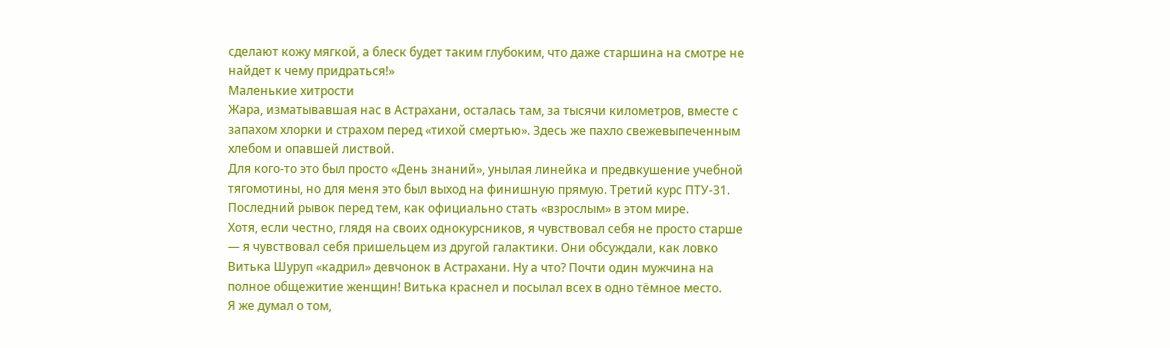сделают кожу мягкой, а блеск будет таким глубоким, что даже старшина на смотре не найдет к чему придраться!»
Маленькие хитрости
Жара, изматывавшая нас в Астрахани, осталась там, за тысячи километров, вместе с запахом хлорки и страхом перед «тихой смертью». Здесь же пахло свежевыпеченным хлебом и опавшей листвой.
Для кого-то это был просто «День знаний», унылая линейка и предвкушение учебной тягомотины, но для меня это был выход на финишную прямую. Третий курс ПТУ-31. Последний рывок перед тем, как официально стать «взрослым» в этом мире.
Хотя, если честно, глядя на своих однокурсников, я чувствовал себя не просто старше — я чувствовал себя пришельцем из другой галактики. Они обсуждали, как ловко Витька Шуруп «кадрил» девчонок в Астрахани. Ну а что? Почти один мужчина на полное общежитие женщин! Витька краснел и посылал всех в одно тёмное место.
Я же думал о том,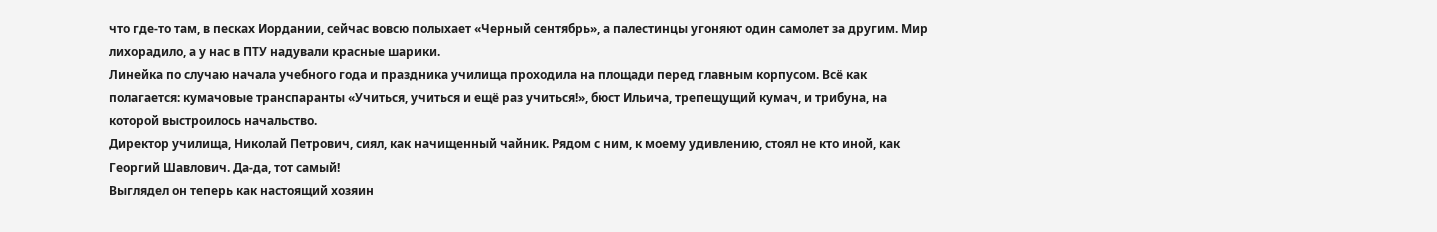что где-то там, в песках Иордании, сейчас вовсю полыхает «Черный сентябрь», а палестинцы угоняют один самолет за другим. Мир лихорадило, а у нас в ПТУ надували красные шарики.
Линейка по случаю начала учебного года и праздника училища проходила на площади перед главным корпусом. Всё как полагается: кумачовые транспаранты «Учиться, учиться и ещё раз учиться!», бюст Ильича, трепещущий кумач, и трибуна, на которой выстроилось начальство.
Директор училища, Николай Петрович, сиял, как начищенный чайник. Рядом с ним, к моему удивлению, стоял не кто иной, как Георгий Шавлович. Да-да, тот самый!
Выглядел он теперь как настоящий хозяин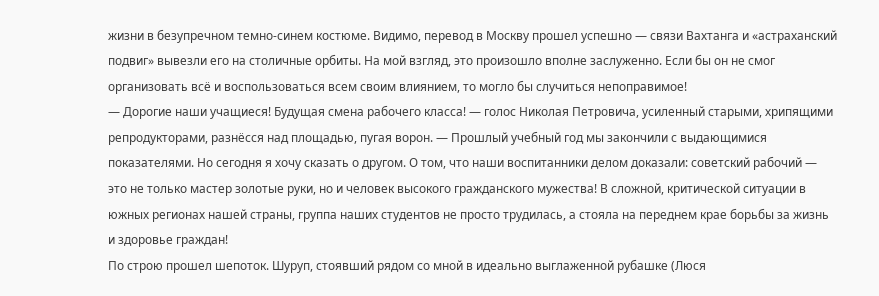жизни в безупречном темно-синем костюме. Видимо, перевод в Москву прошел успешно — связи Вахтанга и «астраханский подвиг» вывезли его на столичные орбиты. На мой взгляд, это произошло вполне заслуженно. Если бы он не смог организовать всё и воспользоваться всем своим влиянием, то могло бы случиться непоправимое!
— Дорогие наши учащиеся! Будущая смена рабочего класса! — голос Николая Петровича, усиленный старыми, хрипящими репродукторами, разнёсся над площадью, пугая ворон. — Прошлый учебный год мы закончили с выдающимися показателями. Но сегодня я хочу сказать о другом. О том, что наши воспитанники делом доказали: советский рабочий — это не только мастер золотые руки, но и человек высокого гражданского мужества! В сложной, критической ситуации в южных регионах нашей страны, группа наших студентов не просто трудилась, а стояла на переднем крае борьбы за жизнь и здоровье граждан!
По строю прошел шепоток. Шуруп, стоявший рядом со мной в идеально выглаженной рубашке (Люся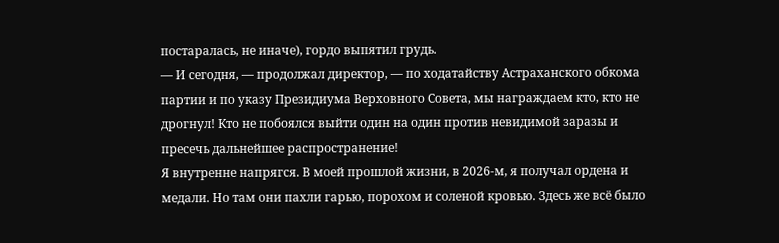постаралась, не иначе), гордо выпятил грудь.
— И сегодня, — продолжал директор, — по ходатайству Астраханского обкома партии и по указу Президиума Верховного Совета, мы награждаем кто, кто не дрогнул! Кто не побоялся выйти один на один против невидимой заразы и пресечь дальнейшее распространение!
Я внутренне напрягся. В моей прошлой жизни, в 2026-м, я получал ордена и медали. Но там они пахли гарью, порохом и соленой кровью. Здесь же всё было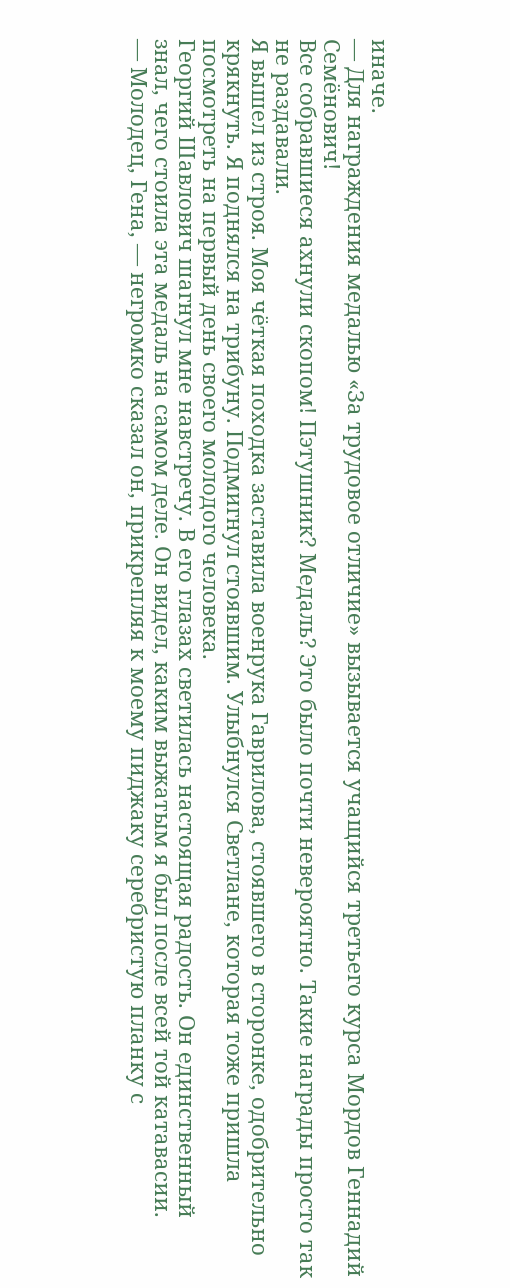иначе.
— Для награждения медалью «За трудовое отличие» вызывается учащийся третьего курса Мордов Геннадий Семёнович!
Все собравшиеся ахнули скопом! Пэтушник? Медаль? Это было почти невероятно. Такие награды просто так не раздавали.
Я вышел из строя. Моя чёткая походка заставила военрука Гаврилова, стоявшего в сторонке, одобрительно крякнуть. Я поднялся на трибуну. Подмигнул стоявшим. Улыбнулся Светлане, которая тоже пришла посмотреть на первый день своего молодого человека.
Георгий Шавлович шагнул мне навстречу. В его глазах светилась настоящая радость. Он единственный знал, чего стоила эта медаль на самом деле. Он видел, каким выжатым я был после всей той катавасии.
— Молодец, Гена, — негромко сказал он, прикрепляя к моему пиджаку серебристую планку с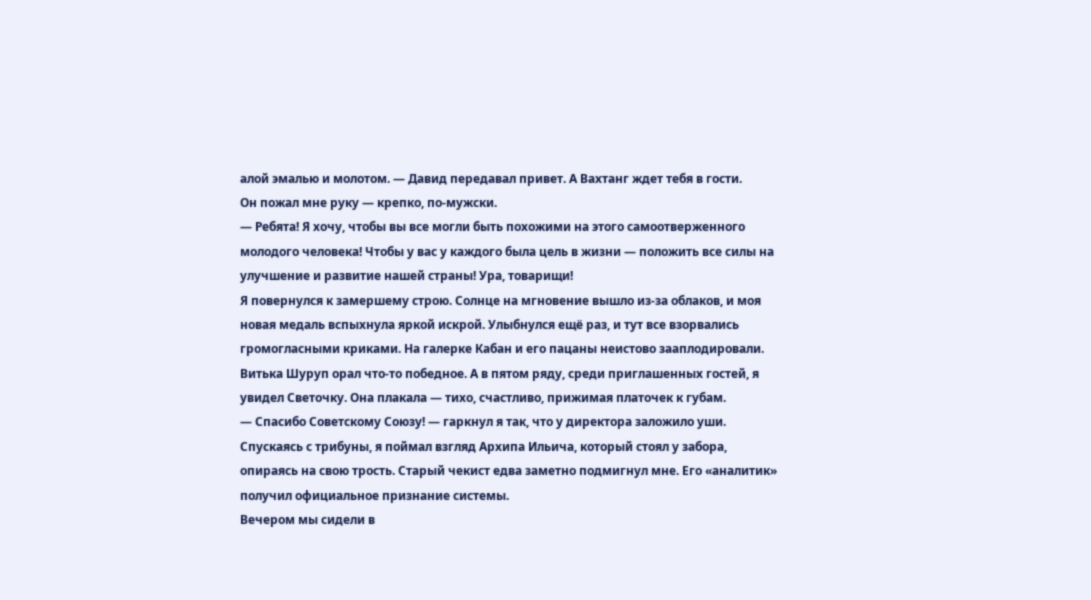алой эмалью и молотом. — Давид передавал привет. А Вахтанг ждет тебя в гости.
Он пожал мне руку — крепко, по-мужски.
— Ребята! Я хочу, чтобы вы все могли быть похожими на этого самоотверженного молодого человека! Чтобы у вас у каждого была цель в жизни — положить все силы на улучшение и развитие нашей страны! Ура, товарищи!
Я повернулся к замершему строю. Солнце на мгновение вышло из-за облаков, и моя новая медаль вспыхнула яркой искрой. Улыбнулся ещё раз, и тут все взорвались громогласными криками. На галерке Кабан и его пацаны неистово зааплодировали. Витька Шуруп орал что-то победное. А в пятом ряду, среди приглашенных гостей, я увидел Светочку. Она плакала — тихо, счастливо, прижимая платочек к губам.
— Спасибо Советскому Союзу! — гаркнул я так, что у директора заложило уши.
Спускаясь с трибуны, я поймал взгляд Архипа Ильича, который стоял у забора, опираясь на свою трость. Старый чекист едва заметно подмигнул мне. Его «аналитик» получил официальное признание системы.
Вечером мы сидели в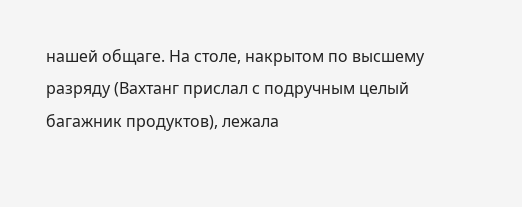нашей общаге. На столе, накрытом по высшему разряду (Вахтанг прислал с подручным целый багажник продуктов), лежала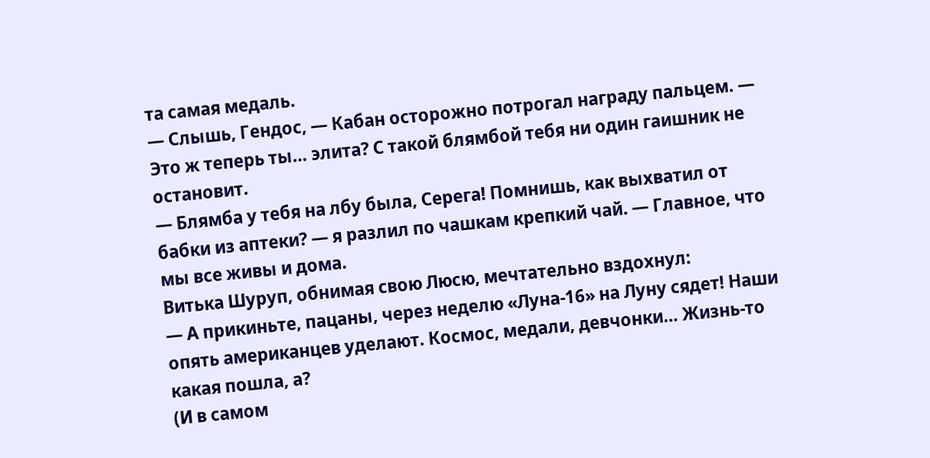та самая медаль.
— Слышь, Гендос, — Кабан осторожно потрогал награду пальцем. — Это ж теперь ты… элита? С такой блямбой тебя ни один гаишник не остановит.
— Блямба у тебя на лбу была, Серега! Помнишь, как выхватил от бабки из аптеки? — я разлил по чашкам крепкий чай. — Главное, что мы все живы и дома.
Витька Шуруп, обнимая свою Люсю, мечтательно вздохнул:
— А прикиньте, пацаны, через неделю «Луна-16» на Луну сядет! Наши опять американцев уделают. Космос, медали, девчонки… Жизнь-то какая пошла, а?
(И в самом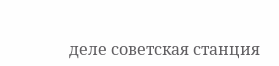деле советская станция